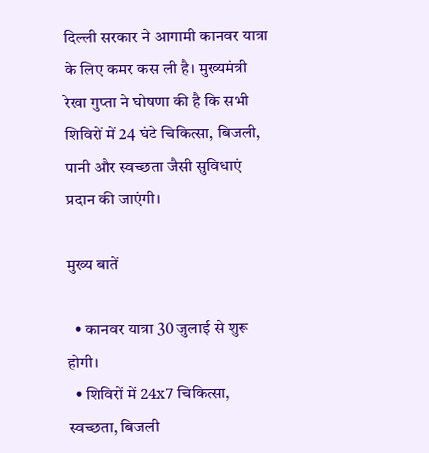दिल्ली सरकार ने आगामी कानवर यात्रा के लिए कमर कस ली है। मुख्यमंत्री रेखा गुप्ता ने घोषणा की है कि सभी शिविरों में 24 घंटे चिकित्सा, बिजली, पानी और स्वच्छता जैसी सुविधाएं प्रदान की जाएंगी।

मुख्य बातें

  • कानवर यात्रा 30 जुलाई से शुरू होगी।
  • शिविरों में 24x7 चिकित्सा, स्वच्छता, बिजली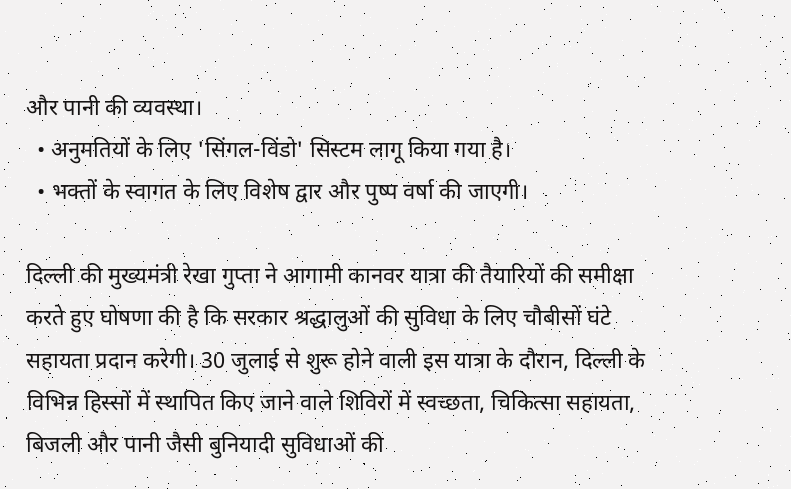और पानी की व्यवस्था।
  • अनुमतियों के लिए 'सिंगल-विंडो' सिस्टम लागू किया गया है।
  • भक्तों के स्वागत के लिए विशेष द्वार और पुष्प वर्षा की जाएगी।

दिल्ली की मुख्यमंत्री रेखा गुप्ता ने आगामी कानवर यात्रा की तैयारियों की समीक्षा करते हुए घोषणा की है कि सरकार श्रद्धालुओं की सुविधा के लिए चौबीसों घंटे सहायता प्रदान करेगी। 30 जुलाई से शुरू होने वाली इस यात्रा के दौरान, दिल्ली के विभिन्न हिस्सों में स्थापित किए जाने वाले शिविरों में स्वच्छता, चिकित्सा सहायता, बिजली और पानी जैसी बुनियादी सुविधाओं की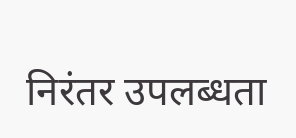निरंतर उपलब्धता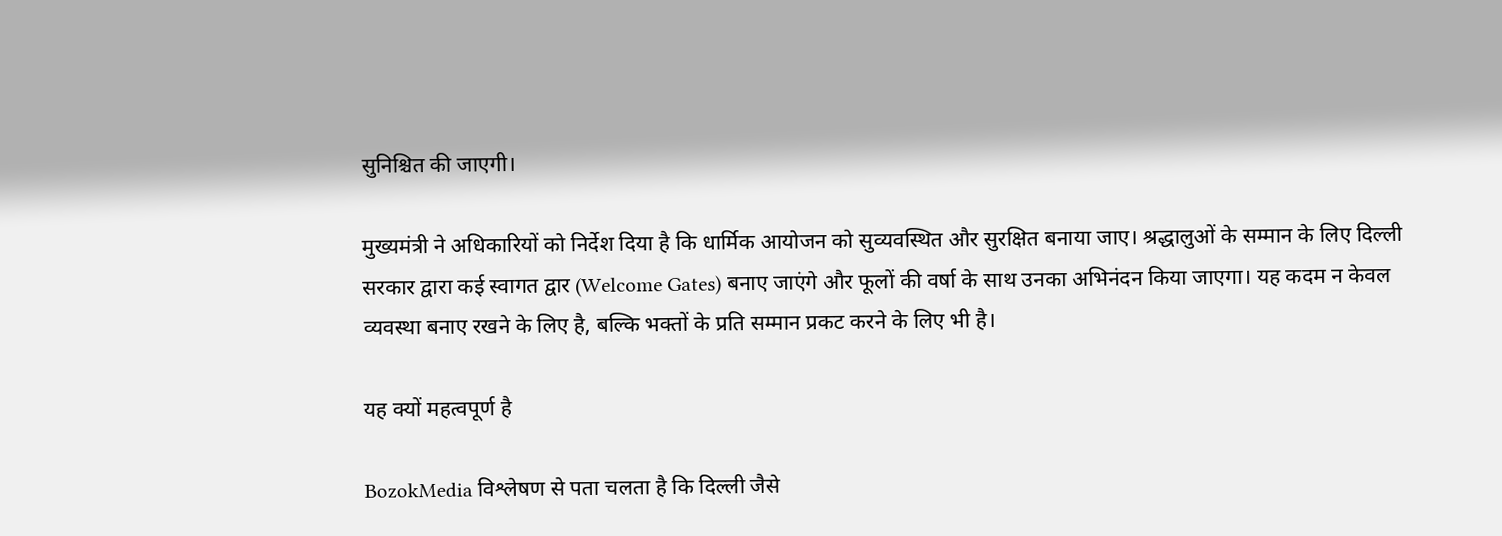सुनिश्चित की जाएगी।

मुख्यमंत्री ने अधिकारियों को निर्देश दिया है कि धार्मिक आयोजन को सुव्यवस्थित और सुरक्षित बनाया जाए। श्रद्धालुओं के सम्मान के लिए दिल्ली सरकार द्वारा कई स्वागत द्वार (Welcome Gates) बनाए जाएंगे और फूलों की वर्षा के साथ उनका अभिनंदन किया जाएगा। यह कदम न केवल व्यवस्था बनाए रखने के लिए है, बल्कि भक्तों के प्रति सम्मान प्रकट करने के लिए भी है।

यह क्यों महत्वपूर्ण है

BozokMedia विश्लेषण से पता चलता है कि दिल्ली जैसे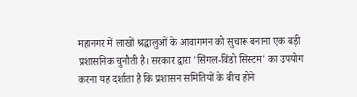महानगर में लाखों श्रद्धालुओं के आवागमन को सुचारू बनाना एक बड़ी प्रशासनिक चुनौती है। सरकार द्वारा 'सिंगल-विंडो सिस्टम' का उपयोग करना यह दर्शाता है कि प्रशासन समितियों के बीच होने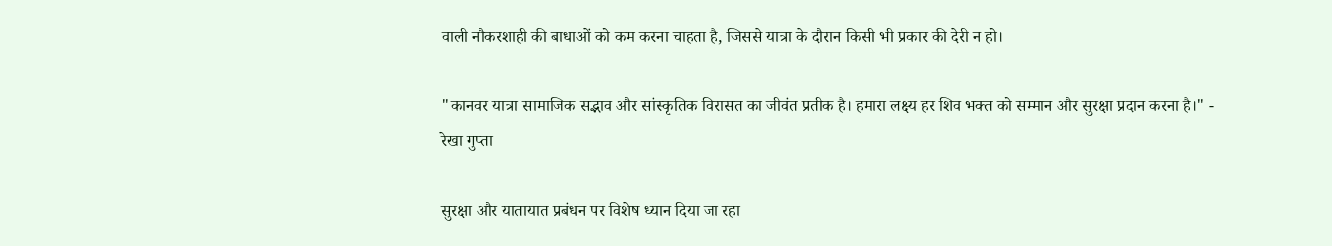वाली नौकरशाही की बाधाओं को कम करना चाहता है, जिससे यात्रा के दौरान किसी भी प्रकार की देरी न हो।

"कानवर यात्रा सामाजिक सद्भाव और सांस्कृतिक विरासत का जीवंत प्रतीक है। हमारा लक्ष्य हर शिव भक्त को सम्मान और सुरक्षा प्रदान करना है।" - रेखा गुप्ता

सुरक्षा और यातायात प्रबंधन पर विशेष ध्यान दिया जा रहा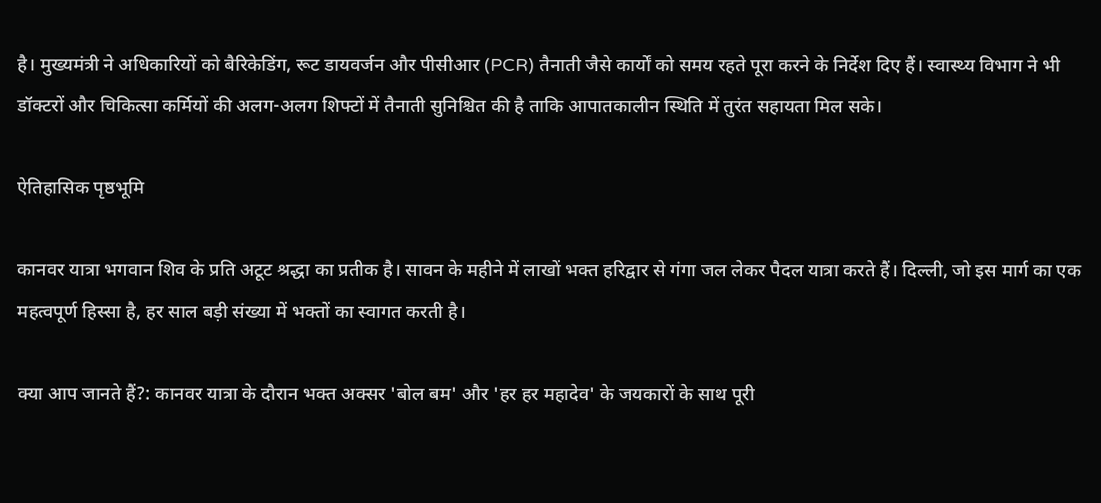है। मुख्यमंत्री ने अधिकारियों को बैरिकेडिंग, रूट डायवर्जन और पीसीआर (PCR) तैनाती जैसे कार्यों को समय रहते पूरा करने के निर्देश दिए हैं। स्वास्थ्य विभाग ने भी डॉक्टरों और चिकित्सा कर्मियों की अलग-अलग शिफ्टों में तैनाती सुनिश्चित की है ताकि आपातकालीन स्थिति में तुरंत सहायता मिल सके।

ऐतिहासिक पृष्ठभूमि

कानवर यात्रा भगवान शिव के प्रति अटूट श्रद्धा का प्रतीक है। सावन के महीने में लाखों भक्त हरिद्वार से गंगा जल लेकर पैदल यात्रा करते हैं। दिल्ली, जो इस मार्ग का एक महत्वपूर्ण हिस्सा है, हर साल बड़ी संख्या में भक्तों का स्वागत करती है।

क्या आप जानते हैं?: कानवर यात्रा के दौरान भक्त अक्सर 'बोल बम' और 'हर हर महादेव' के जयकारों के साथ पूरी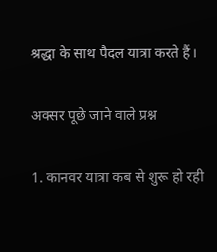श्रद्धा के साथ पैदल यात्रा करते हैं।

अक्सर पूछे जाने वाले प्रश्न

1. कानवर यात्रा कब से शुरू हो रही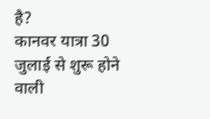है?
कानवर यात्रा 30 जुलाई से शुरू होने वाली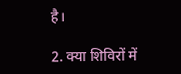है।

2. क्या शिविरों में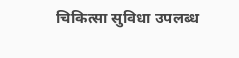चिकित्सा सुविधा उपलब्ध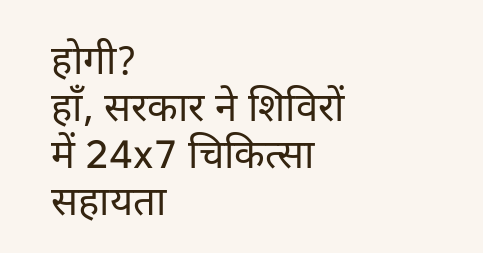होगी?
हाँ, सरकार ने शिविरों में 24x7 चिकित्सा सहायता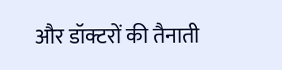और डॉक्टरों की तैनाती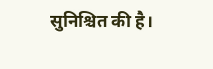सुनिश्चित की है।